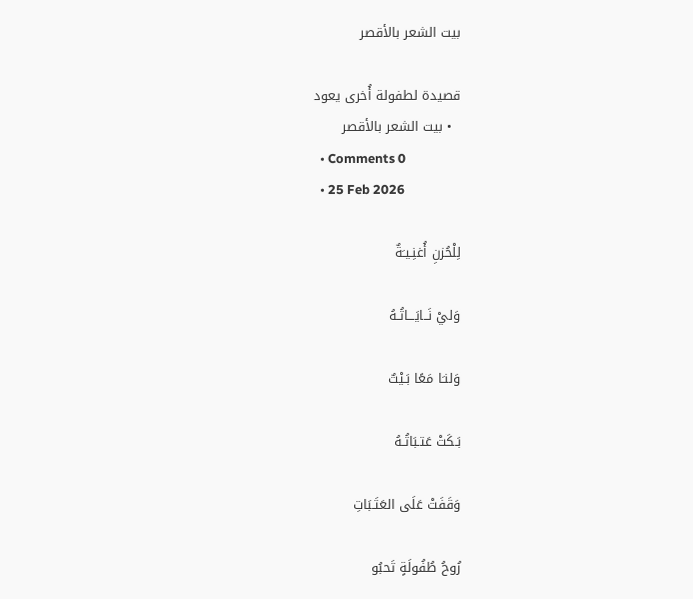بيت الشعر بالأقصر

قصيدة لطفولة أُخرى يعود
  • بيت الشعر بالأقصر
  • Comments 0
  • 25 Feb 2026

لِلْحُزنِ أُغنِـيـَةٌ

وَليْ نَــايَـــاتُـهُ

وَلنـَا مَعًا بَـيْتٌ

بَـكَتْ عَتـبَاتُـهُ

وَقَفَتْ عَلَى العَتَـبَاتِ

رُوحُ طُفُولَةٍ تَحبُو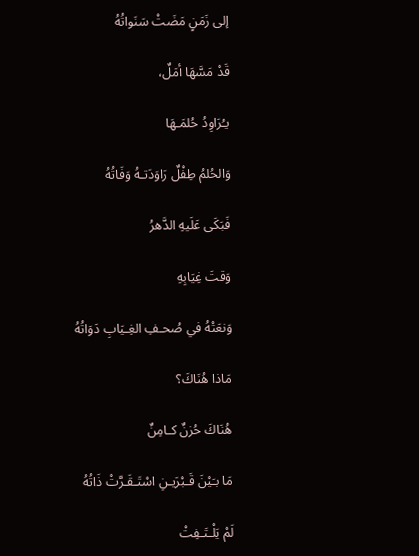إلى زَمَنٍ مَضَتْ سَنَواتُهُ

قَدْ مَسَّهَا أمَلٌ،

يـُرَاوِدُ حُلمَـهَا

وَالحُلمُ طِفْلٌ رَاوَدَتـهُ وَفَاتُهُ

فَبَكَى عَلَيهِ الدَّهرُ

وَقتَ غِيَابِهِ

وَنعَتْهُ في صُحـفِ الغِـيَابِ دَوَاتُهُ

مَاذا هُنَاكَ؟

هُنَاكَ حُزنٌ كـامِنٌ

مَا بـَيْنَ قَـبْرَيـنِ اسْتَـقَـرَّتْ ذَاتُهُ

لَمْ يَلْـتَـفِتْ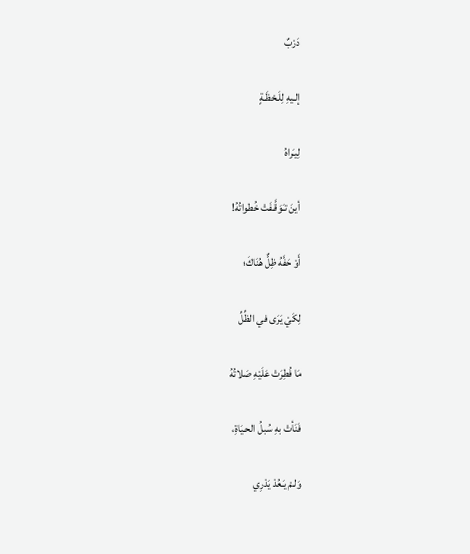دَرْبٌ

إلـيهِ لِلَـحْظَـةٍ

لِيـَراهُ

أينَ تـَوَقَّـفَتْ خُطواتُهُ!

أَوْ حَفَّهُ ظِلٌّ هُنَاكَ؛

لِكَيْ يَرَى في الظِّلِّ

مَا فُطِرَتْ عَلَيْهِ صَلاتُهُ

فَنَأتْ بهِ سُبلُ الحـيَاةِ،

وَلـمْ يَـعُدْ يَدْرِي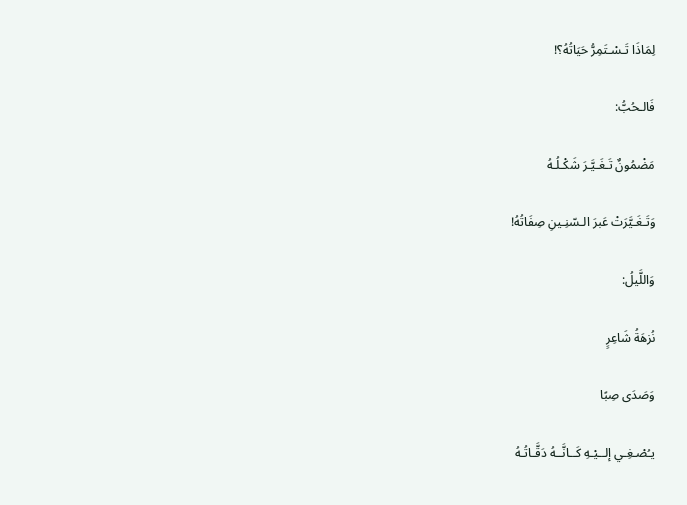لِمَاذَا تَـسْـتَمِرُّ حَيَاتُهُ؟!

فَالـحُبُّ:

مَضْمُونٌ تَـغَـيَّـرَ شَكْـلُـهُ

وَتَـغَـيَّرَتْ عَبرَ الـسّنِـينِ صِفَاتُهُ!

وَاللَّيلُ:

نُزهَةُ شَاعِرٍ

وَصَدَى صِبًا

يـُصْـغِـي إلــيْـهِ كَــانَّــهُ دَقَّـاتُـهُ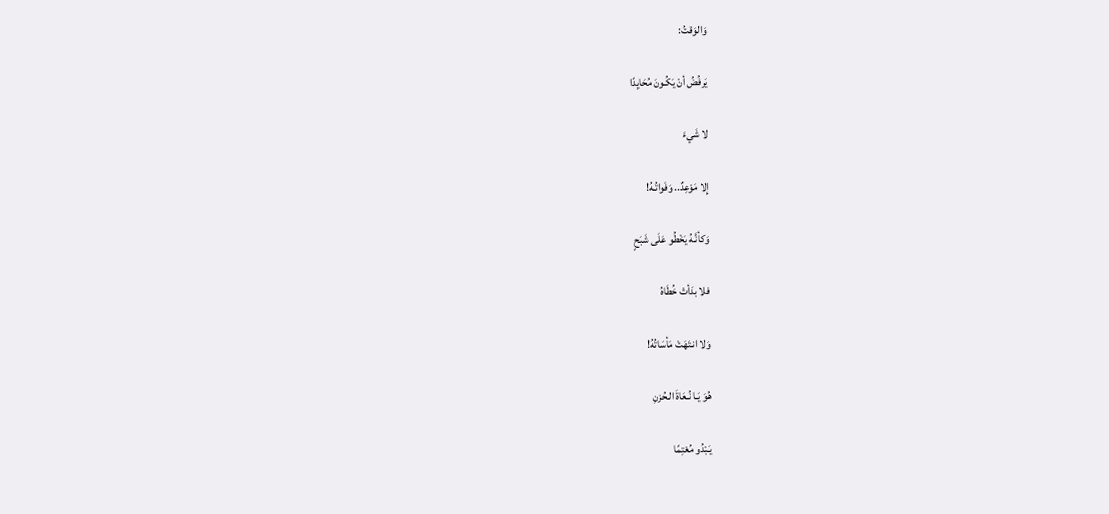وَالوَقتُ:

يَرفُضُ أنْ يَكُـونَ مُحَايِدًا

لا شَيءَ

إِلا مَوْعِدٌ.. وَفَواتُـهُ!

وَكأنَّـهُ يَخْطُو عَلَى شَبَحٍ

فلا بدَأتْ خُطَاهُ

وَلا انـتَهَتْ مَأسَاتُهُ!

هُوَ يَـا نُـعَاةَ الـحُزنِ

يَـبْدُو مُعْتِمًا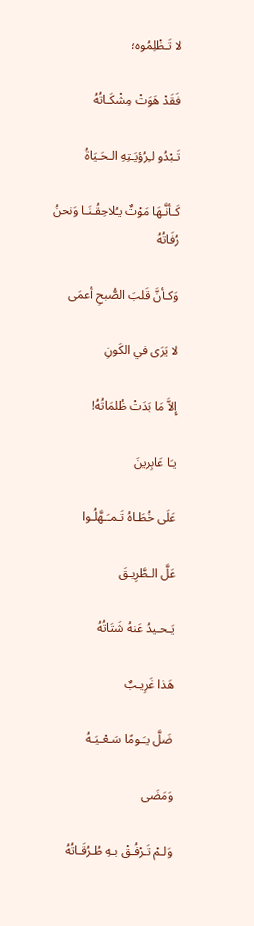لا تَـظْلِمُوه؛

فَقَدْ هَوَتْ مِشْكَـاتُهُ

تَـبْدُو لـِرُؤيَـتِهِ الـحَـيَاةُ

كَـأنَّـهَا مَوْتٌ يـُلاحِقُـنَـا وَنحنُ رُفَاتُهُ

وَكـأنَّ قَلبَ الصُّبحِ أعمَى

لا يَرَى في الكَونِ

إِلاَّ مَا بَدَتْ ظُلمَاتُهُ!

يـَا عَابِرينَ

عَلَى خُطَـاهُ تَـمـَـهَّلُـوا

عَلَّ الـطَّرِيـقَ

يَـحـيدُ عَنهُ شَتَاتُهُ

هَذا غَرِيـبٌ

ضَلَّ يـَـومًا سَـعْـيَـهُ

وَمَضَى

وَلـمْ تَـرْفُـقْ بـهِ طُـرُقَـاتُهُ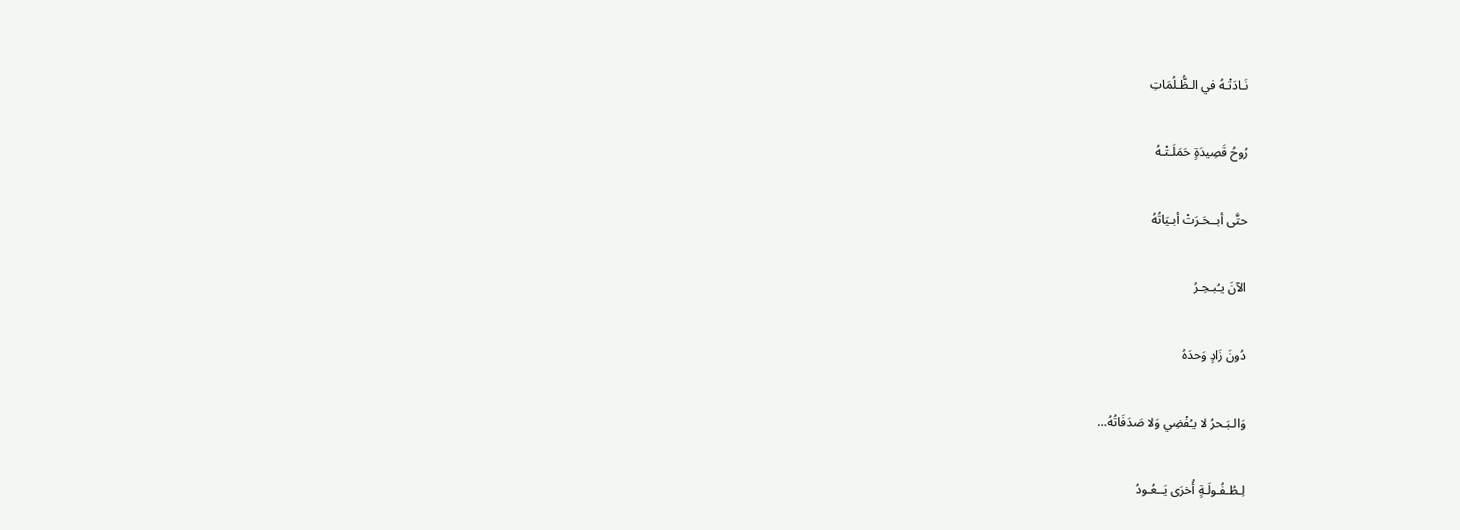نَـادَتْـهُ في الـظُّـلُمَاتِ

رُوحُ قَصِيدَةٍ حَمَلَـتْـهُ

حتَّى أبــحَـرَتْ أبـيَاتُهُ

الآنَ يـُبـحِـرُ

دُونَ زَادٍ وَحدَهُ

وَالـبَـحرُ لا يـُفْضِي وَلا صَدَفَاتُهُ…

لِـطُـفُـولَـةٍ أُخرَى يَــعُـودُ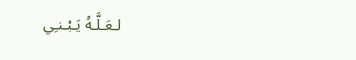لـعَـلَّـهُ يَـبْـنـِي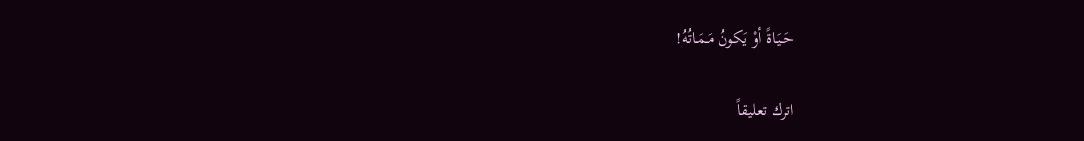حَـيَـاةً أوْ يَكونُ مَـمَـاتُهُ!

اترك تعليقاً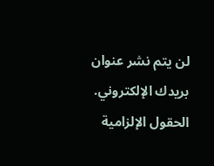لن يتم نشر عنوان بريدك الإلكتروني. الحقول الإلزامية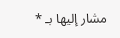مشار إليها بـ *